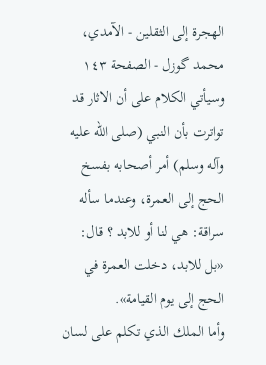الهجرة إلى الثقلين - الآمدي، محمد گوزل - الصفحة ١٤٣
وسيأتي الكلام على أن الاثار قد تواترت بأن النبي (صلى الله عليه وآله وسلم) أمر أصحابه بفسخ الحج إلى العمرة، وعندما سأله سراقة: هي لنا أو للابد ؟ قال: «بل للابد، دخلت العمرة في الحج إلى يوم القيامة».
وأما الملك الذي تكلم على لسان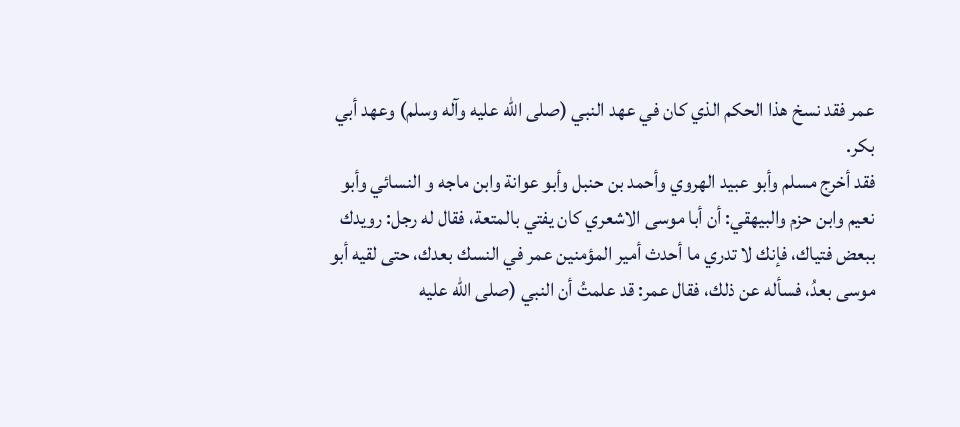عمر فقد نسخ هذا الحكم الذي كان في عهد النبي (صلى الله عليه وآله وسلم) وعهد أبي بكر.
فقد أخرج مسلم وأبو عبيد الهروي وأحمد بن حنبل وأبو عوانة وابن ماجه و النسائي وأبو نعيم وابن حزم والبيهقي: أن أبا موسى الاشعري كان يفتي بالمتعة، فقال له رجل: رويدك ببعض فتياك، فإنك لا تدري ما أحدث أمير المؤمنين عمر في النسك بعدك، حتى لقيه أبو موسى بعدُ، فسأله عن ذلك، فقال عمر: قد علمتُ أن النبي (صلى الله عليه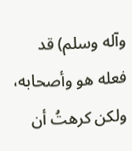وآله وسلم) قد فعله هو وأصحابه، ولكن كرهتُ أن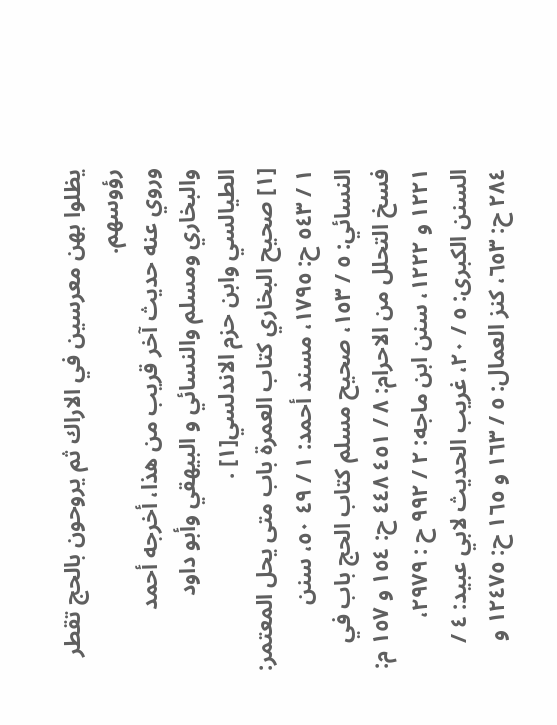يظلوا بهن معرسين في الاراك ثم يروحون بالحج تقطر رؤوسهم.
وروي عنه حديث آخر قريب من هذا، أخرجه أحمد والبخاري ومسلم والنسائي و البيهقي وأبو داود الطيالسي وابن حزم الاندلسي[١] .
[١] صحيح البخاري كتاب العمرة باب متى يحل المعتمر: ١ / ٥٤٣ ح: ١٧٩٥، مسند أحمد: ١ / ٤٩ ٥٠، سنن النسائي: ٥ / ١٥٣، صحيح مسلم كتاب الحج باب في فسخ التحلل من الاحرام: ٨ / ٤٥١ ٤٤٨ ح: ١٥٤ و ١٥٧ م: ١٢٢١ و ١٢٢٢، سنن ابن ماجه: ٢ / ٩٩٢ ح : ٢٩٧٩، السنن الكبرى: ٥ / ٢٠، غريب الحديث لابي عبيد: ٤ / ٢٨٤ ح: ٦٥٣، كنز العمال: ٥ / ١٦٣ و ١٦٥ ح: ١٢٤٧٥ و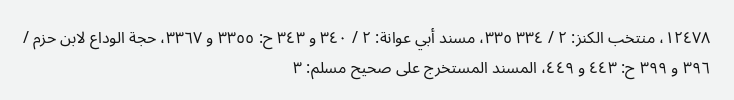١٢٤٧٨، منتخب الكنز: ٢ / ٣٣٤ ٣٣٥، مسند أبي عوانة: ٢ / ٣٤٠ و ٣٤٣ ح: ٣٣٥٥ و ٣٣٦٧، حجة الوداع لابن حزم / ٣٩٦ و ٣٩٩ ح: ٤٤٣ و ٤٤٩، المسند المستخرج على صحيح مسلم: ٣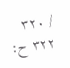/ ٣٢٠ ٣٢٢ ح: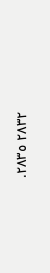٢٨٣٢ ٢٨٣٥.